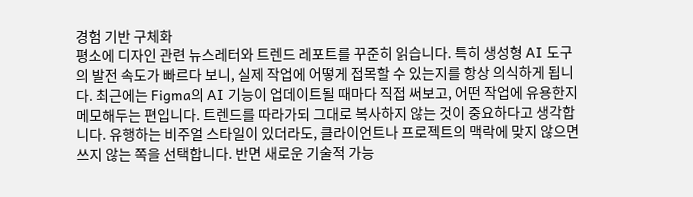경험 기반 구체화
평소에 디자인 관련 뉴스레터와 트렌드 레포트를 꾸준히 읽습니다. 특히 생성형 AI 도구의 발전 속도가 빠르다 보니, 실제 작업에 어떻게 접목할 수 있는지를 항상 의식하게 됩니다. 최근에는 Figma의 AI 기능이 업데이트될 때마다 직접 써보고, 어떤 작업에 유용한지 메모해두는 편입니다. 트렌드를 따라가되 그대로 복사하지 않는 것이 중요하다고 생각합니다. 유행하는 비주얼 스타일이 있더라도, 클라이언트나 프로젝트의 맥락에 맞지 않으면 쓰지 않는 쪽을 선택합니다. 반면 새로운 기술적 가능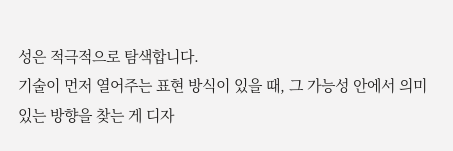성은 적극적으로 탐색합니다.
기술이 먼저 열어주는 표현 방식이 있을 때, 그 가능성 안에서 의미 있는 방향을 찾는 게 디자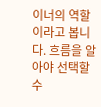이너의 역할이라고 봅니다. 흐름을 알아야 선택할 수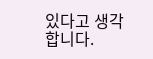있다고 생각합니다.